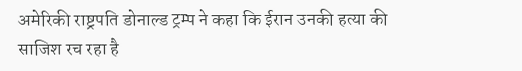अमेरिकी राष्ट्रपति डोनाल्ड ट्रम्प ने कहा कि ईरान उनकी हत्या की साजिश रच रहा है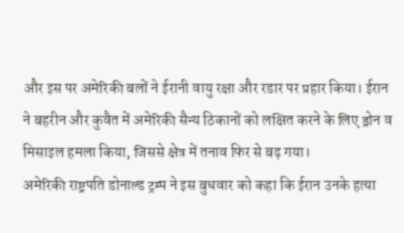और इस पर अमेरिकी बलों ने ईरानी वायु रक्षा और रडार पर प्रहार किया। ईरान ने बहरीन और कुवैत में अमेरिकी सैन्य ठिकानों को लक्षित करने के लिए ड्रोन व मिसाइल हमला किया, जिससे क्षेत्र में तनाव फिर से बढ़ गया।
अमेरिकी राष्ट्रपति डोनाल्ड ट्रम्प ने इस बुधवार को कहा कि ईरान उनके हत्या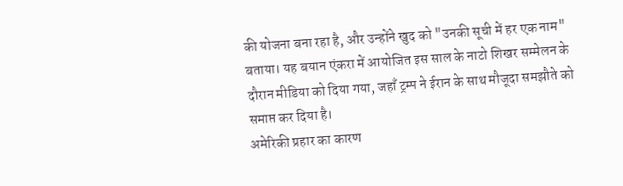की योजना बना रहा है, और उन्होंने खुद को "उनकी सूची में हर एक नाम" बताया। यह बयान एंकरा में आयोजित इस साल के नाटो शिखर सम्मेलन के दौरान मीडिया को दिया गया, जहाँ ट्रम्प ने ईरान के साथ मौजूदा समझौते को समाप्त कर दिया है।
अमेरिकी प्रहार का कारण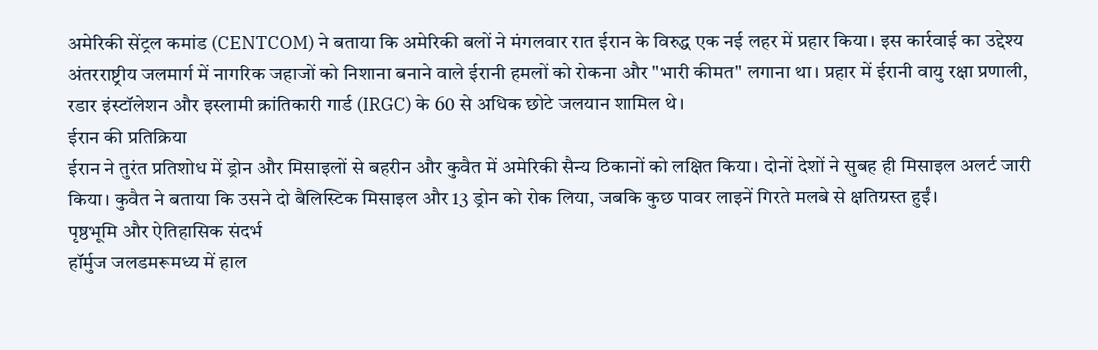अमेरिकी सेंट्रल कमांड (CENTCOM) ने बताया कि अमेरिकी बलों ने मंगलवार रात ईरान के विरुद्ध एक नई लहर में प्रहार किया। इस कार्रवाई का उद्देश्य अंतरराष्ट्रीय जलमार्ग में नागरिक जहाजों को निशाना बनाने वाले ईरानी हमलों को रोकना और "भारी कीमत" लगाना था। प्रहार में ईरानी वायु रक्षा प्रणाली, रडार इंस्टॉलेशन और इस्लामी क्रांतिकारी गार्ड (IRGC) के 60 से अधिक छोटे जलयान शामिल थे।
ईरान की प्रतिक्रिया
ईरान ने तुरंत प्रतिशोध में ड्रोन और मिसाइलों से बहरीन और कुवैत में अमेरिकी सैन्य ठिकानों को लक्षित किया। दोनों देशों ने सुबह ही मिसाइल अलर्ट जारी किया। कुवैत ने बताया कि उसने दो बैलिस्टिक मिसाइल और 13 ड्रोन को रोक लिया, जबकि कुछ पावर लाइनें गिरते मलबे से क्षतिग्रस्त हुईं।
पृष्ठभूमि और ऐतिहासिक संदर्भ
हॉर्मुज जलडमरूमध्य में हाल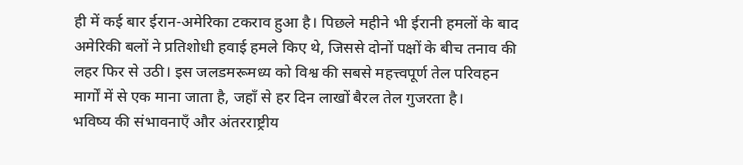ही में कई बार ईरान‑अमेरिका टकराव हुआ है। पिछले महीने भी ईरानी हमलों के बाद अमेरिकी बलों ने प्रतिशोधी हवाई हमले किए थे, जिससे दोनों पक्षों के बीच तनाव की लहर फिर से उठी। इस जलडमरूमध्य को विश्व की सबसे महत्त्वपूर्ण तेल परिवहन मार्गों में से एक माना जाता है, जहाँ से हर दिन लाखों बैरल तेल गुजरता है।
भविष्य की संभावनाएँ और अंतरराष्ट्रीय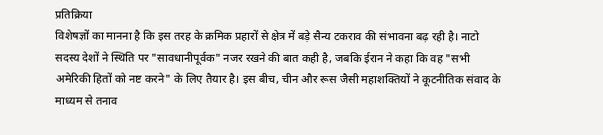प्रतिक्रिया
विशेषज्ञों का मानना है कि इस तरह के क्रमिक प्रहारों से क्षेत्र में बड़े सैन्य टकराव की संभावना बढ़ रही है। नाटो सदस्य देशों ने स्थिति पर "सावधानीपूर्वक" नजर रखने की बात कही है, जबकि ईरान ने कहा कि वह "सभी अमेरिकी हितों को नष्ट करने" के लिए तैयार है। इस बीच, चीन और रूस जैसी महाशक्तियों ने कूटनीतिक संवाद के माध्यम से तनाव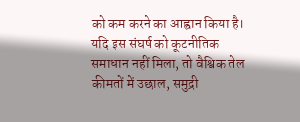को कम करने का आह्वान किया है।
यदि इस संघर्ष को कूटनीतिक समाधान नहीं मिला, तो वैश्विक तेल कीमतों में उछाल, समुद्री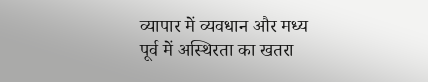व्यापार में व्यवधान और मध्य पूर्व में अस्थिरता का खतरा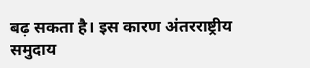बढ़ सकता है। इस कारण अंतरराष्ट्रीय समुदाय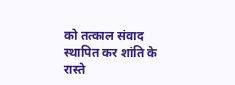को तत्काल संवाद स्थापित कर शांति के रास्ते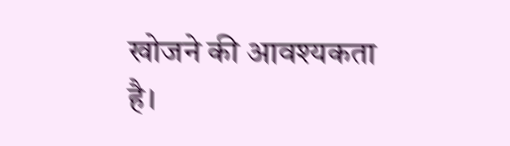खोजने की आवश्यकता है।